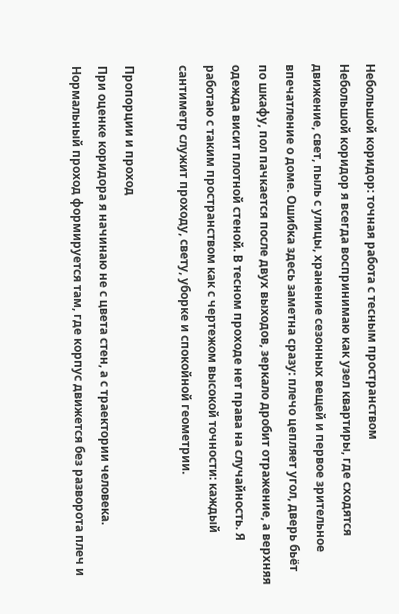Небольшой коридор: точная работа с тесным пространством
Небольшой коридор я всегда воспринимаю как узел квартиры, где сходятся движение, свет, пыль с улицы, хранение сезонных вещей и первое зрительное впечатление о доме. Ошибка здесь заметна сразу: плечо цепляет угол, дверь бьёт по шкафу, пол пачкается после двух выходов, зеркало дробит отражение, а верхняя одежда висит плотной стеной. В тесном проходе нет права на случайность. Я работаю с таким пространством как с чертежом высокой точности: каждый сантиметр служит проходу, свету, уборке и спокойной геометрии.

Пропорции и проход
При оценке коридора я начинаю не с цвета стен, а с траектории человека. Нормальный проход формируется там, где корпус движется без разворота плеч и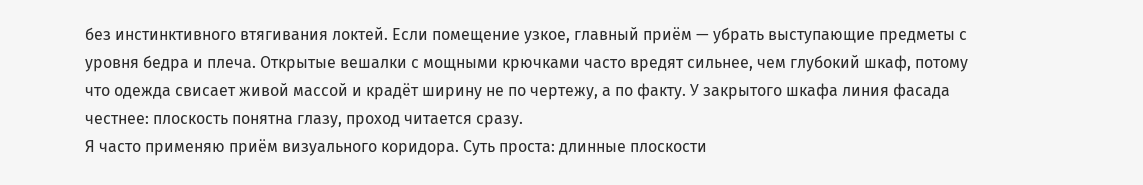без инстинктивного втягивания локтей. Если помещение узкое, главный приём — убрать выступающие предметы с уровня бедра и плеча. Открытые вешалки с мощными крючками часто вредят сильнее, чем глубокий шкаф, потому что одежда свисает живой массой и крадёт ширину не по чертежу, а по факту. У закрытого шкафа линия фасада честнее: плоскость понятна глазу, проход читается сразу.
Я часто применяю приём визуального коридора. Суть проста: длинные плоскости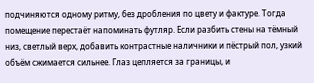подчиняются одному ритму, без дробления по цвету и фактуре. Тогда помещение перестаёт напоминать футляр. Если разбить стены на тёмный низ, светлый верх, добавить контрастные наличники и пёстрый пол, узкий объём сжимается сильнее. Глаз цепляется за границы, и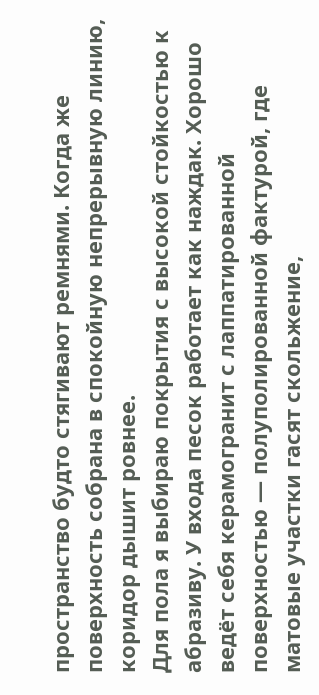пространство будто стягивают ремнями. Когда же поверхность собрана в спокойную непрерывную линию, коридор дышит ровнее.
Для пола я выбираю покрытия с высокой стойкостью к абразиву. У входа песок работает как наждак. Хорошо ведёт себя керамогранит с лаппатированной поверхностью — полуполированной фактурой, где матовые участки гасят скольжение,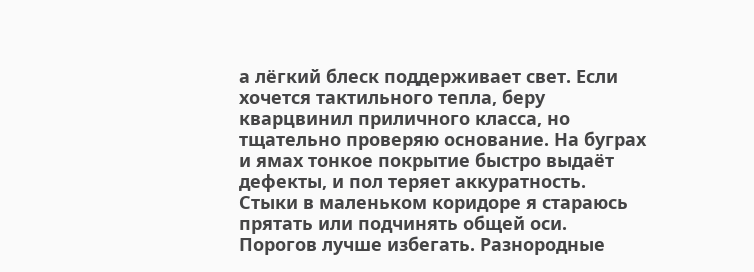а лёгкий блеск поддерживает свет. Если хочется тактильного тепла, беру кварцвинил приличного класса, но тщательно проверяю основание. На буграх и ямах тонкое покрытие быстро выдаёт дефекты, и пол теряет аккуратность.
Стыки в маленьком коридоре я стараюсь прятать или подчинять общей оси. Порогов лучше избегать. Разнородные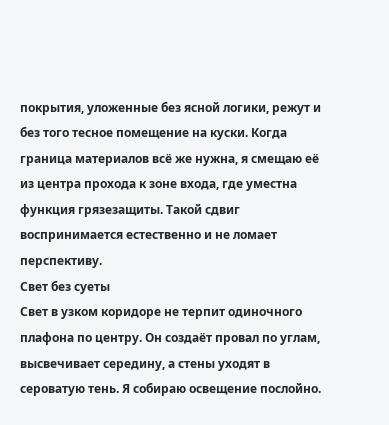покрытия, уложенные без ясной логики, режут и без того тесное помещение на куски. Когда граница материалов всё же нужна, я смещаю её из центра прохода к зоне входа, где уместна функция грязезащиты. Такой сдвиг воспринимается естественно и не ломает перспективу.
Свет без суеты
Свет в узком коридоре не терпит одиночного плафона по центру. Он создаёт провал по углам, высвечивает середину, а стены уходят в сероватую тень. Я собираю освещение послойно.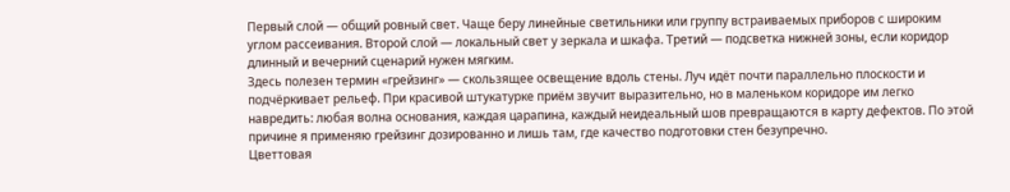Первый слой — общий ровный свет. Чаще беру линейные светильники или группу встраиваемых приборов с широким углом рассеивания. Второй слой — локальный свет у зеркала и шкафа. Третий — подсветка нижней зоны, если коридор длинный и вечерний сценарий нужен мягким.
Здесь полезен термин «грейзинг» — скользящее освещение вдоль стены. Луч идёт почти параллельно плоскости и подчёркивает рельеф. При красивой штукатурке приём звучит выразительно, но в маленьком коридоре им легко навредить: любая волна основания, каждая царапина, каждый неидеальный шов превращаются в карту дефектов. По этой причине я применяю грейзинг дозированно и лишь там, где качество подготовки стен безупречно.
Цветтовая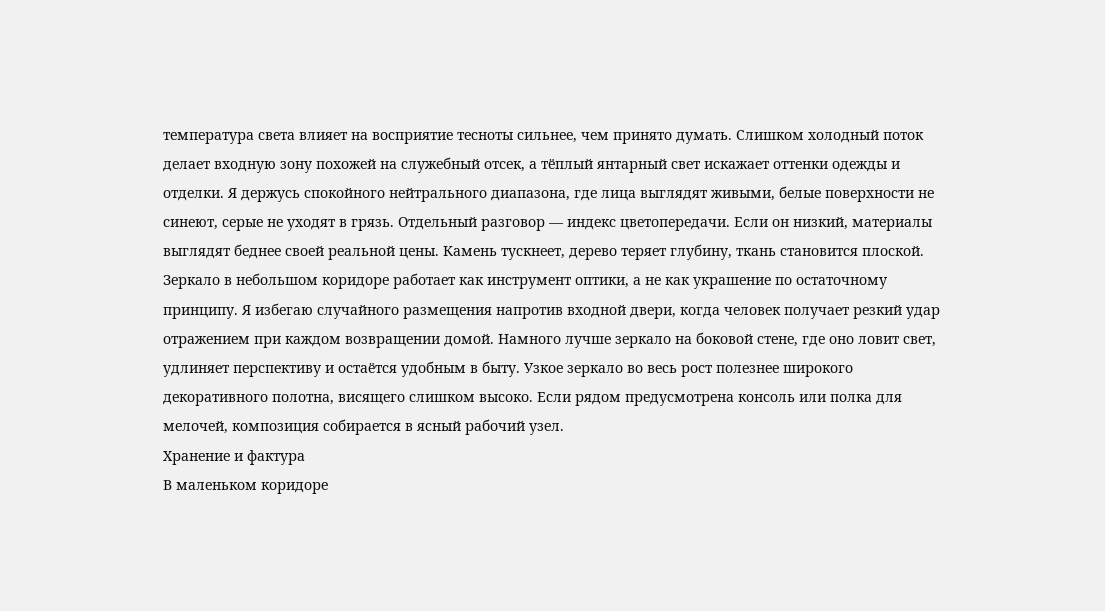температура света влияет на восприятие тесноты сильнее, чем принято думать. Слишком холодный поток делает входную зону похожей на служебный отсек, а тёплый янтарный свет искажает оттенки одежды и отделки. Я держусь спокойного нейтрального диапазона, где лица выглядят живыми, белые поверхности не синеют, серые не уходят в грязь. Отдельный разговор — индекс цветопередачи. Если он низкий, материалы выглядят беднее своей реальной цены. Камень тускнеет, дерево теряет глубину, ткань становится плоской.
Зеркало в небольшом коридоре работает как инструмент оптики, а не как украшение по остаточному принципу. Я избегаю случайного размещения напротив входной двери, когда человек получает резкий удар отражением при каждом возвращении домой. Намного лучше зеркало на боковой стене, где оно ловит свет, удлиняет перспективу и остаётся удобным в быту. Узкое зеркало во весь рост полезнее широкого декоративного полотна, висящего слишком высоко. Если рядом предусмотрена консоль или полка для мелочей, композиция собирается в ясный рабочий узел.
Хранение и фактура
В маленьком коридоре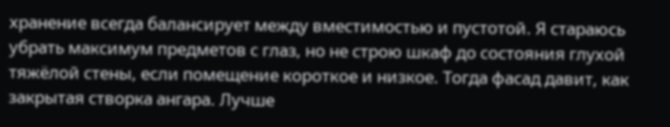хранение всегда балансирует между вместимостью и пустотой. Я стараюсь убрать максимум предметов с глаз, но не строю шкаф до состояния глухой тяжёлой стены, если помещение короткое и низкое. Тогда фасад давит, как закрытая створка ангара. Лучше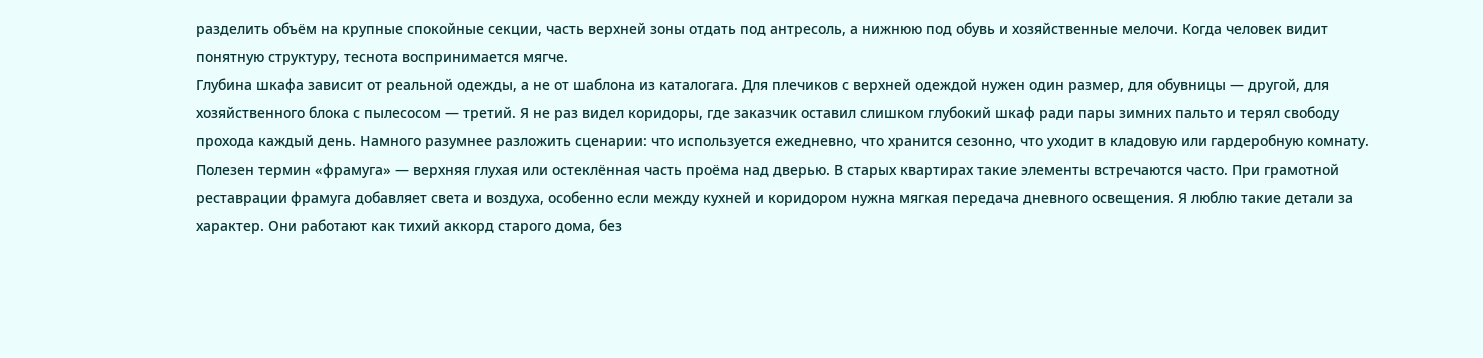разделить объём на крупные спокойные секции, часть верхней зоны отдать под антресоль, а нижнюю под обувь и хозяйственные мелочи. Когда человек видит понятную структуру, теснота воспринимается мягче.
Глубина шкафа зависит от реальной одежды, а не от шаблона из каталогага. Для плечиков с верхней одеждой нужен один размер, для обувницы — другой, для хозяйственного блока с пылесосом — третий. Я не раз видел коридоры, где заказчик оставил слишком глубокий шкаф ради пары зимних пальто и терял свободу прохода каждый день. Намного разумнее разложить сценарии: что используется ежедневно, что хранится сезонно, что уходит в кладовую или гардеробную комнату.
Полезен термин «фрамуга» — верхняя глухая или остеклённая часть проёма над дверью. В старых квартирах такие элементы встречаются часто. При грамотной реставрации фрамуга добавляет света и воздуха, особенно если между кухней и коридором нужна мягкая передача дневного освещения. Я люблю такие детали за характер. Они работают как тихий аккорд старого дома, без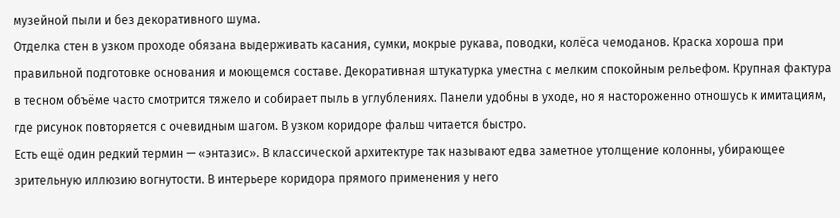музейной пыли и без декоративного шума.
Отделка стен в узком проходе обязана выдерживать касания, сумки, мокрые рукава, поводки, колёса чемоданов. Краска хороша при правильной подготовке основания и моющемся составе. Декоративная штукатурка уместна с мелким спокойным рельефом. Крупная фактура в тесном объёме часто смотрится тяжело и собирает пыль в углублениях. Панели удобны в уходе, но я настороженно отношусь к имитациям, где рисунок повторяется с очевидным шагом. В узком коридоре фальш читается быстро.
Есть ещё один редкий термин — «энтазис». В классической архитектуре так называют едва заметное утолщение колонны, убирающее зрительную иллюзию вогнутости. В интерьере коридора прямого применения у него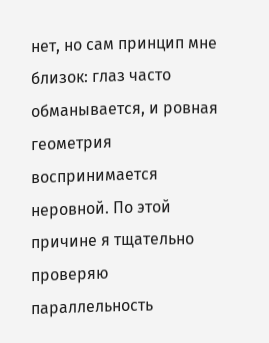нет, но сам принцип мне близок: глаз часто обманывается, и ровная геометрия воспринимается неровной. По этой причине я тщательно проверяю параллельность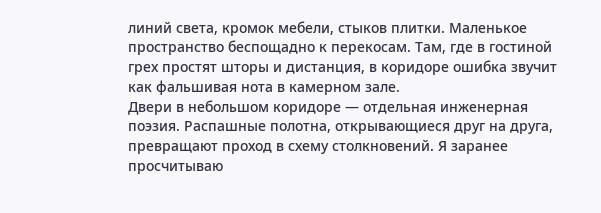линий света, кромок мебели, стыков плитки. Маленькое пространство беспощадно к перекосам. Там, где в гостиной грех простят шторы и дистанция, в коридоре ошибка звучит как фальшивая нота в камерном зале.
Двери в небольшом коридоре — отдельная инженерная поэзия. Распашные полотна, открывающиеся друг на друга, превращают проход в схему столкновений. Я заранее просчитываю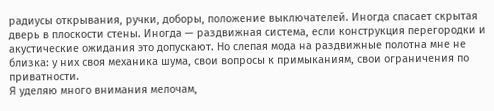радиусы открывания, ручки, доборы, положение выключателей. Иногда спасает скрытая дверь в плоскости стены. Иногда — раздвижная система, если конструкция перегородки и акустические ожидания это допускают. Но слепая мода на раздвижные полотна мне не близка: у них своя механика шума, свои вопросы к примыканиям, свои ограничения по приватности.
Я уделяю много внимания мелочам,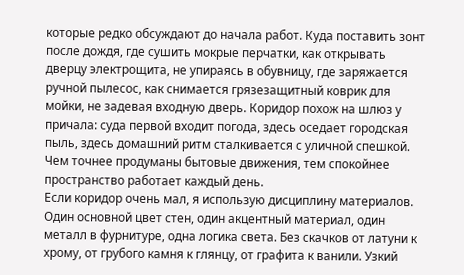которые редко обсуждают до начала работ. Куда поставить зонт после дождя, где сушить мокрые перчатки, как открывать дверцу электрощита, не упираясь в обувницу, где заряжается ручной пылесос, как снимается грязезащитный коврик для мойки, не задевая входную дверь. Коридор похож на шлюз у причала: суда первой входит погода, здесь оседает городская пыль, здесь домашний ритм сталкивается с уличной спешкой. Чем точнее продуманы бытовые движения, тем спокойнее пространство работает каждый день.
Если коридор очень мал, я использую дисциплину материалов. Один основной цвет стен, один акцентный материал, один металл в фурнитуре, одна логика света. Без скачков от латуни к хрому, от грубого камня к глянцу, от графита к ванили. Узкий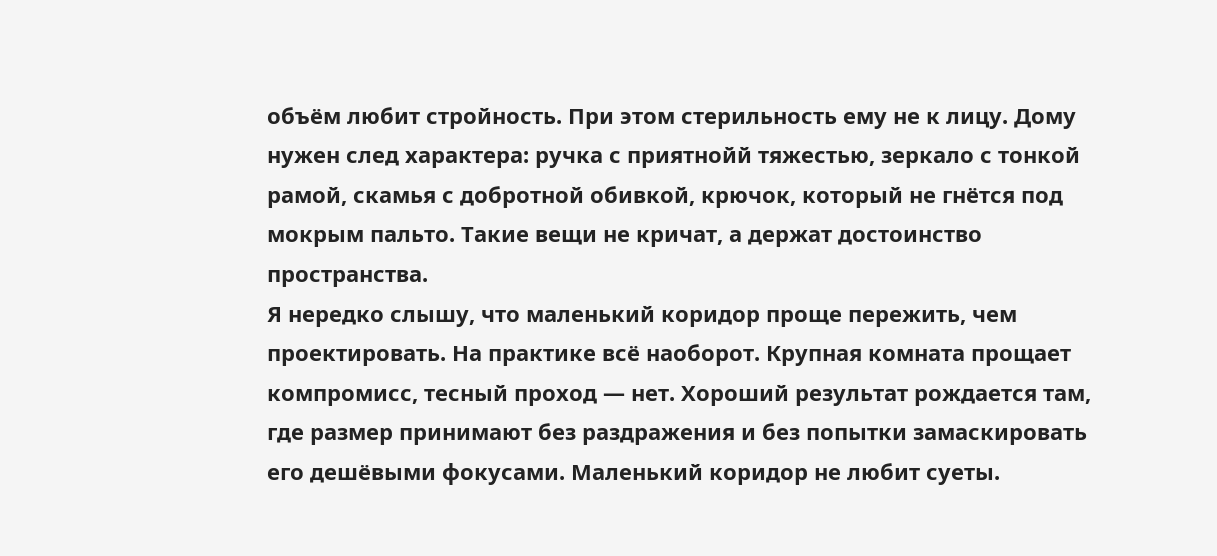объём любит стройность. При этом стерильность ему не к лицу. Дому нужен след характера: ручка с приятнойй тяжестью, зеркало с тонкой рамой, скамья с добротной обивкой, крючок, который не гнётся под мокрым пальто. Такие вещи не кричат, а держат достоинство пространства.
Я нередко слышу, что маленький коридор проще пережить, чем проектировать. На практике всё наоборот. Крупная комната прощает компромисс, тесный проход — нет. Хороший результат рождается там, где размер принимают без раздражения и без попытки замаскировать его дешёвыми фокусами. Маленький коридор не любит суеты.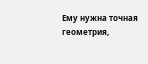Ему нужна точная геометрия,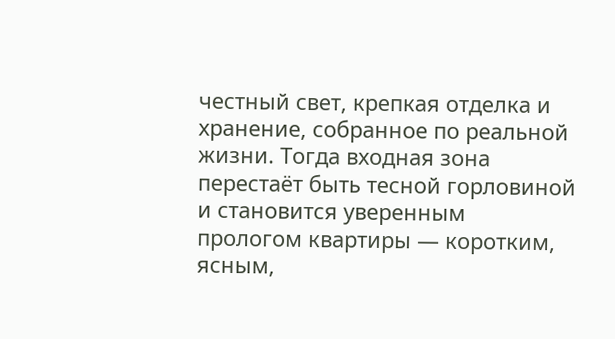честный свет, крепкая отделка и хранение, собранное по реальной жизни. Тогда входная зона перестаёт быть тесной горловиной и становится уверенным прологом квартиры — коротким, ясным,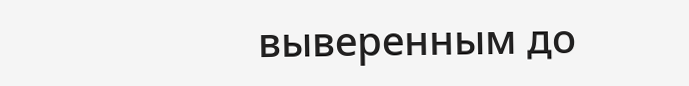выверенным до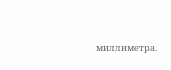миллиметра.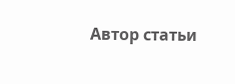Автор статьи